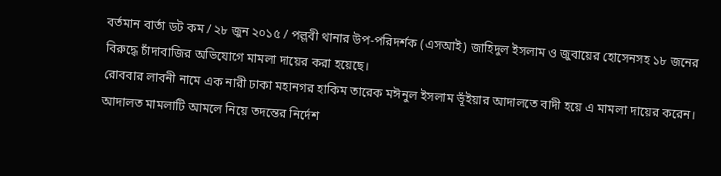বর্তমান বার্তা ডট কম / ২৮ জুন ২০১৫ / পল্লবী থানার উপ-পরিদর্শক (এসআই) জাহিদুল ইসলাম ও জুবায়ের হোসেনসহ ১৮ জনের বিরুদ্ধে চাঁদাবাজির অভিযোগে মামলা দায়ের করা হয়েছে।
রোববার লাবনী নামে এক নারী ঢাকা মহানগর হাকিম তারেক মঈনুল ইসলাম ভূঁইয়ার আদালতে বাদী হয়ে এ মামলা দায়ের করেন। আদালত মামলাটি আমলে নিয়ে তদন্তের নির্দেশ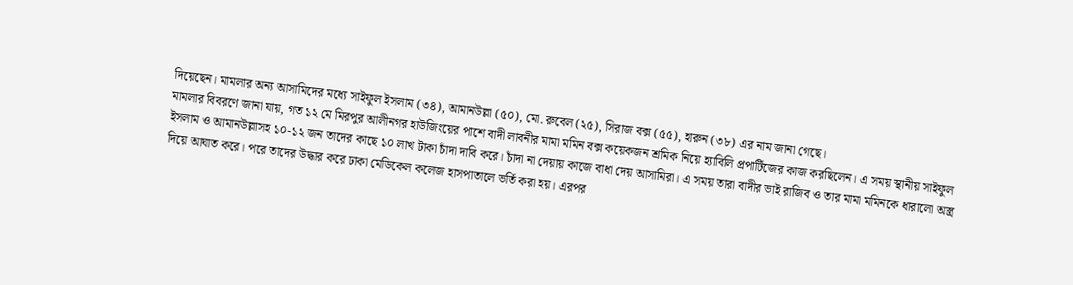দিয়েছেন। মামলার অন্য আসামিদের মধ্যে সাইফুল ইসলাম (৩৪), আমানউল্লা (৫০), মো. রুবেল (২৫), সিরাজ বক্স (৫৫), হারুন (৩৮) এর নাম জানা গেছে।
মামলার বিবরণে জানা যায়, গত ১২ মে মিরপুর আলীনগর হাউজিংয়ের পাশে বাদী লাবনীর মামা মমিন বক্স কয়েকজন শ্রমিক নিয়ে হ্যাবিলি প্রপার্টিজের কাজ করছিলেন। এ সময় স্থানীয় সাইফুল ইসলাম ও আমানউল্লাসহ ১০-১২ জন তাদের কাছে ১০ লাখ টাকা চাঁদা দাবি করে। চাঁদা না দেয়ায় কাজে বাধা দেয় আসামিরা। এ সময় তারা বাদীর ভাই রাজিব ও তার মামা মমিনকে ধারালো অস্ত্র দিয়ে আঘাত করে। পরে তাদের উদ্ধার করে ঢাকা মেডিকেল কলেজ হাসপাতালে ভর্তি করা হয়। এরপর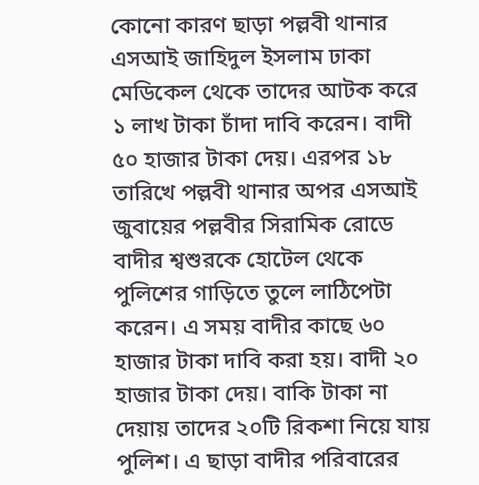কোনো কারণ ছাড়া পল্লবী থানার এসআই জাহিদুল ইসলাম ঢাকা মেডিকেল থেকে তাদের আটক করে ১ লাখ টাকা চাঁদা দাবি করেন। বাদী ৫০ হাজার টাকা দেয়। এরপর ১৮ তারিখে পল্লবী থানার অপর এসআই জুবায়ের পল্লবীর সিরামিক রোডে বাদীর শ্বশুরকে হোটেল থেকে পুলিশের গাড়িতে তুলে লাঠিপেটা করেন। এ সময় বাদীর কাছে ৬০ হাজার টাকা দাবি করা হয়। বাদী ২০ হাজার টাকা দেয়। বাকি টাকা না দেয়ায় তাদের ২০টি রিকশা নিয়ে যায় পুলিশ। এ ছাড়া বাদীর পরিবারের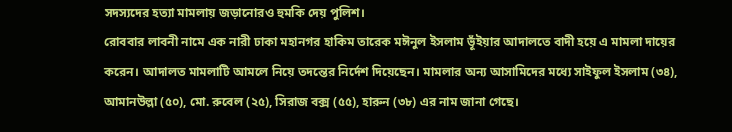সদস্যদের হত্যা মামলায় জড়ানোরও হুমকি দেয় পুলিশ।
রোববার লাবনী নামে এক নারী ঢাকা মহানগর হাকিম তারেক মঈনুল ইসলাম ভূঁইয়ার আদালতে বাদী হয়ে এ মামলা দায়ের করেন। আদালত মামলাটি আমলে নিয়ে তদন্তের নির্দেশ দিয়েছেন। মামলার অন্য আসামিদের মধ্যে সাইফুল ইসলাম (৩৪), আমানউল্লা (৫০), মো. রুবেল (২৫), সিরাজ বক্স (৫৫), হারুন (৩৮) এর নাম জানা গেছে।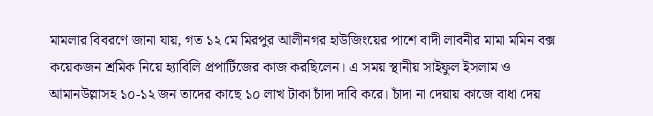মামলার বিবরণে জানা যায়, গত ১২ মে মিরপুর আলীনগর হাউজিংয়ের পাশে বাদী লাবনীর মামা মমিন বক্স কয়েকজন শ্রমিক নিয়ে হ্যাবিলি প্রপার্টিজের কাজ করছিলেন। এ সময় স্থানীয় সাইফুল ইসলাম ও আমানউল্লাসহ ১০-১২ জন তাদের কাছে ১০ লাখ টাকা চাঁদা দাবি করে। চাঁদা না দেয়ায় কাজে বাধা দেয়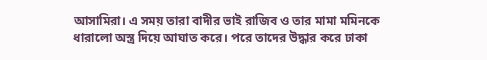আসামিরা। এ সময় তারা বাদীর ভাই রাজিব ও তার মামা মমিনকে ধারালো অস্ত্র দিয়ে আঘাত করে। পরে তাদের উদ্ধার করে ঢাকা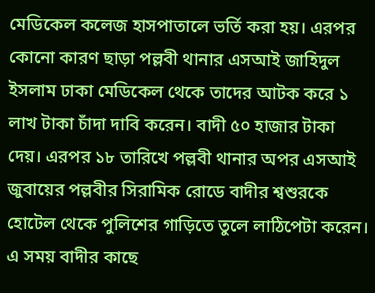মেডিকেল কলেজ হাসপাতালে ভর্তি করা হয়। এরপর কোনো কারণ ছাড়া পল্লবী থানার এসআই জাহিদুল ইসলাম ঢাকা মেডিকেল থেকে তাদের আটক করে ১ লাখ টাকা চাঁদা দাবি করেন। বাদী ৫০ হাজার টাকা দেয়। এরপর ১৮ তারিখে পল্লবী থানার অপর এসআই জুবায়ের পল্লবীর সিরামিক রোডে বাদীর শ্বশুরকে হোটেল থেকে পুলিশের গাড়িতে তুলে লাঠিপেটা করেন। এ সময় বাদীর কাছে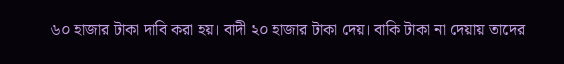৬০ হাজার টাকা দাবি করা হয়। বাদী ২০ হাজার টাকা দেয়। বাকি টাকা না দেয়ায় তাদের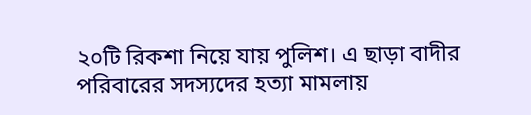২০টি রিকশা নিয়ে যায় পুলিশ। এ ছাড়া বাদীর পরিবারের সদস্যদের হত্যা মামলায়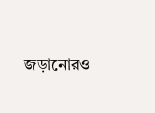জড়ানোরও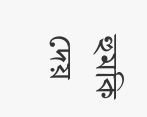হুমকি দেয়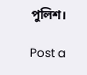পুলিশ।

Post a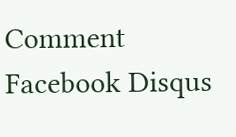Comment
Facebook Disqus